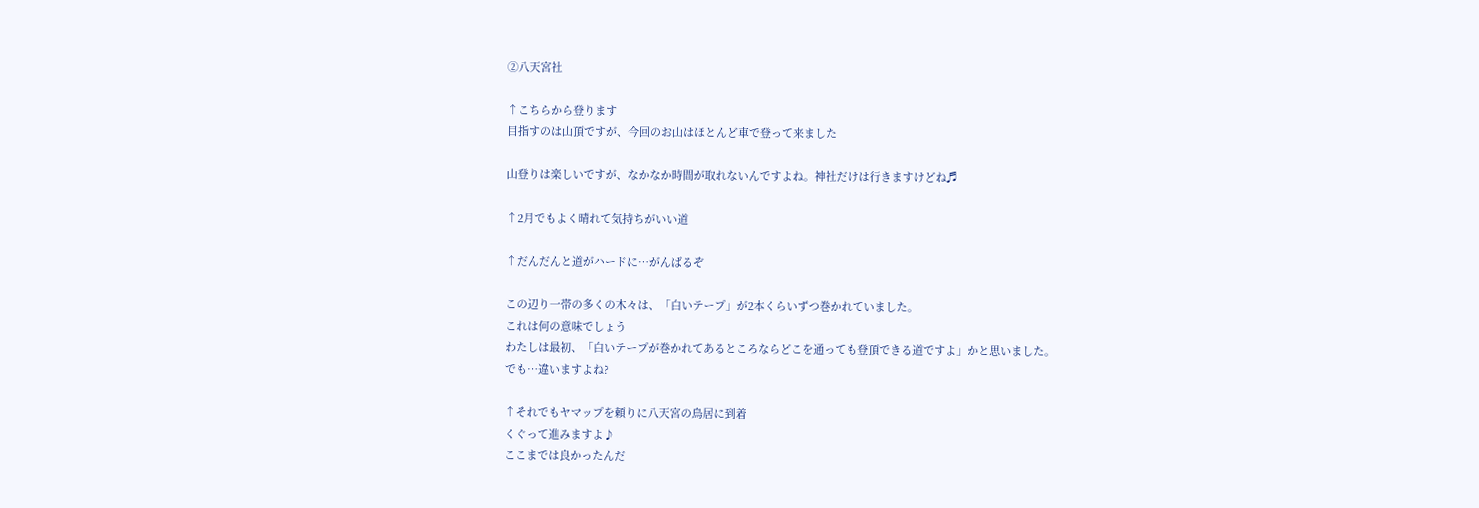②八天宮社

↑こちらから登ります
目指すのは山頂ですが、今回のお山はほとんど車で登って来ました

山登りは楽しいですが、なかなか時間が取れないんですよね。神社だけは行きますけどね♬

↑2月でもよく晴れて気持ちがいい道

↑だんだんと道がハードに…がんばるぞ

この辺り一帯の多くの木々は、「白いテープ」が2本くらいずつ巻かれていました。
これは何の意味でしょう
わたしは最初、「白いテープが巻かれてあるところならどこを通っても登頂できる道ですよ」かと思いました。
でも…違いますよね?

↑それでもヤマップを頼りに八天宮の鳥居に到着
くぐって進みますよ♪
ここまでは良かったんだ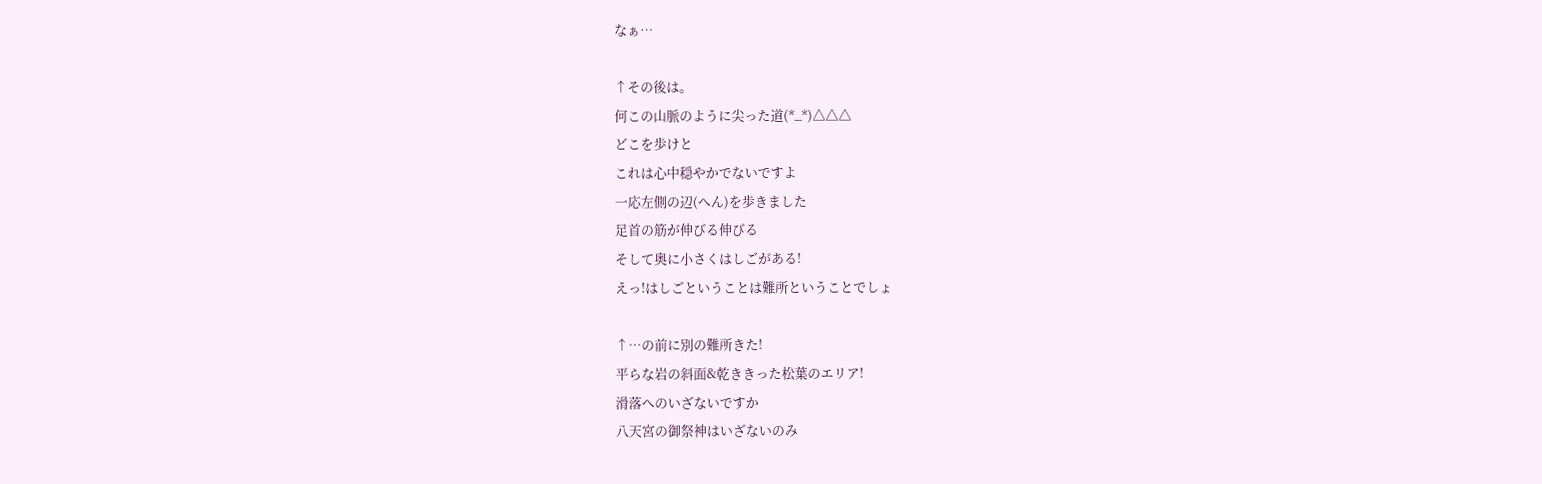なぁ…

↑その後は。
何この山脈のように尖った道(*_*)△△△
どこを歩けと
これは心中穏やかでないですよ
一応左側の辺(へん)を歩きました
足首の筋が伸びる伸びる
そして奥に小さくはしごがある!
えっ!はしごということは難所ということでしょ

↑…の前に別の難所きた!
平らな岩の斜面&乾ききった松葉のエリア!
滑落へのいざないですか
八天宮の御祭神はいざないのみ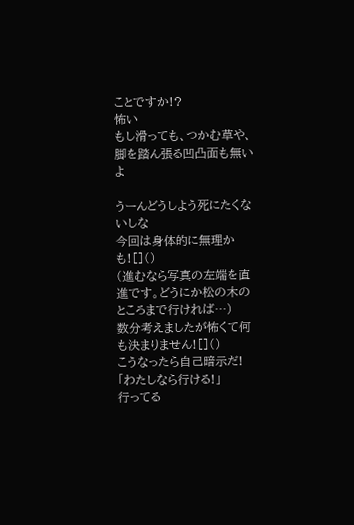ことですか!?
怖い
もし滑っても、つかむ草や、脚を踏ん張る凹凸面も無いよ

うーんどうしよう死にたくないしな
今回は身体的に無理かも![]()
(進むなら写真の左端を直進です。どうにか松の木のところまで行ければ…)
数分考えましたが怖くて何も決まりません![]()
こうなったら自己暗示だ!
「わたしなら行ける!」
行ってる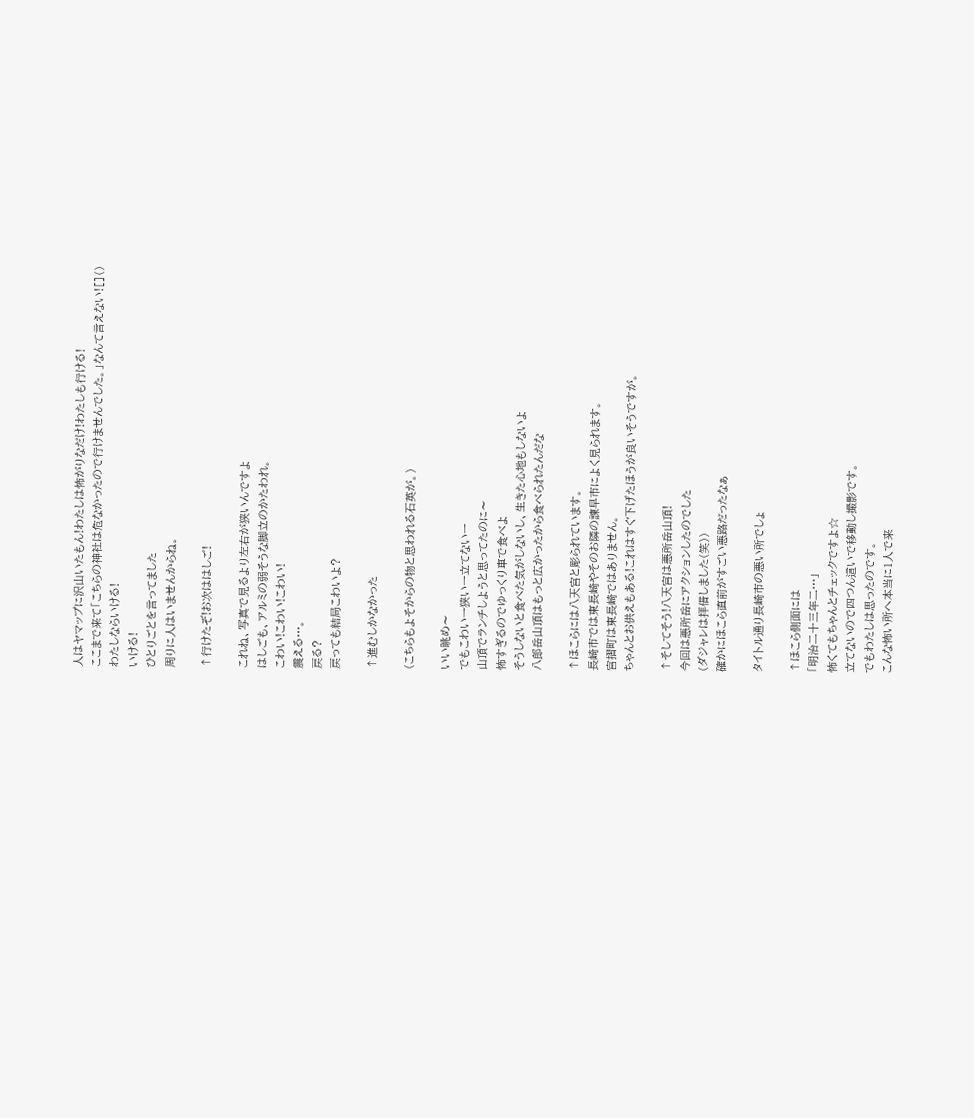人はヤマップに沢山いたもん!わたしは怖がりなだけ!わたしも行ける!
ここまで来て「こちらの神社は危なかったので行けませんでした。」なんて言えない![]()
わたしならいける!
いける!
ひとりごとを言ってました
周りに人はいませんからね。

↑行けたぞ!お次ははしご!

これね、写真で見るより左右が狭いんですよ
はしごも、アルミの弱そうな脚立のかたわれ。
こわい!こわい!こわい!
震える…。
戻る?
戻っても結局こわいよ?

↑進むしかなかった

(こちらもよそからの物と思われる石英が。)

いい眺め〜
でもこわいー狭いー立てないー
山頂でランチしようと思ってたのに〜
怖すぎるのでゆっくり車で食べよ
そうしないと食べた気がしないし、生きた心地もしないよ
八郎岳山頂はもっと広かったから食べられたんだな

↑ほこらには八天宮と彫られています。
長崎市では東長崎やそのお隣の諫早市によく見られます。
宮摺町は東長崎ではありません。
ちゃんとお供えもある!これはすぐ下げたほうが良いそうですが。

↑そしてそう!八天宮は悪所岳山頂!
今回は悪所岳にアクションしたのでした
(ダジャレは拝借しました(笑))
確かにほこら直前がすごい悪路だったなぁ

タイトル通り長崎市の悪い所でしょ

↑ほこら側面には
「明治二十三年二…」
怖くてもちゃんとチェックですよ☆
立てないので四つん這いで移動し撮影です。
でもわたしは思ったのです。
こんな怖い所へ本当に1人で来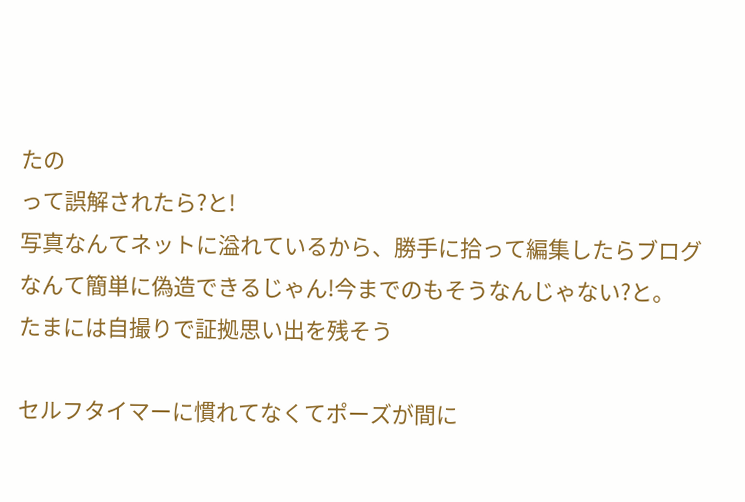たの
って誤解されたら?と!
写真なんてネットに溢れているから、勝手に拾って編集したらブログなんて簡単に偽造できるじゃん!今までのもそうなんじゃない?と。
たまには自撮りで証拠思い出を残そう

セルフタイマーに慣れてなくてポーズが間に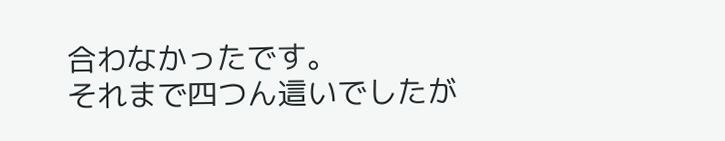合わなかったです。
それまで四つん這いでしたが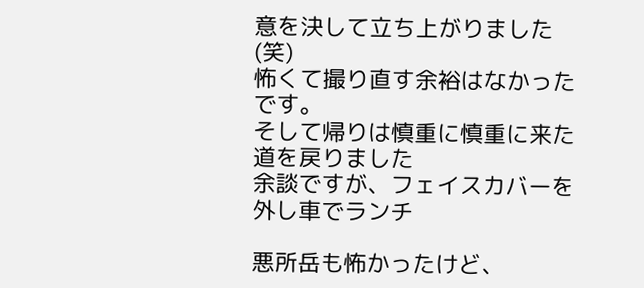意を決して立ち上がりました(笑)
怖くて撮り直す余裕はなかったです。
そして帰りは慎重に慎重に来た道を戻りました
余談ですが、フェイスカバーを外し車でランチ

悪所岳も怖かったけど、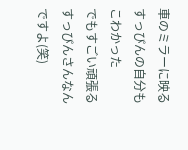車のミラーに映るすっぴんの自分もこわかった
でもすごい頑張るすっぴんさんなんですよ(笑)